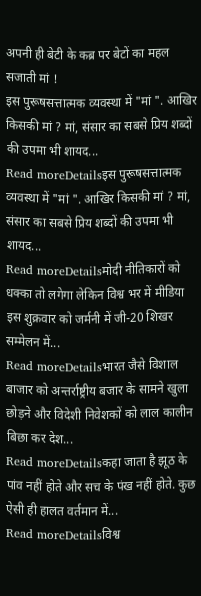अपनी ही बेटी के कब्र पर बेटों का महल सजाती मां !
इस पुरूषसत्तात्मक व्यवस्था में "मां ". आखिर किसकी मां ? मां, संसार का सबसे प्रिय शब्दों की उपमा भी शायद...
Read moreDetailsइस पुरूषसत्तात्मक व्यवस्था में "मां ". आखिर किसकी मां ? मां, संसार का सबसे प्रिय शब्दों की उपमा भी शायद...
Read moreDetailsमोदी नीतिकारों को धक्का तो लगेगा लेकिन विश्व भर में मीडिया इस शुक्रवार को जर्मनी में जी-20 शिखर सम्मेलन में...
Read moreDetailsभारत जैसे विशाल बाजार को अन्तर्राष्ट्रीय बजार के सामने खुला छोड़ने और विदेशी निवेशकों को लाल कालीन बिछा कर देश...
Read moreDetailsकहा जाता है झूठ के पांव नहीं होते और सच के पंख नहीं होते. कुछ ऐसी ही हालत वर्तमान में...
Read moreDetailsविश्व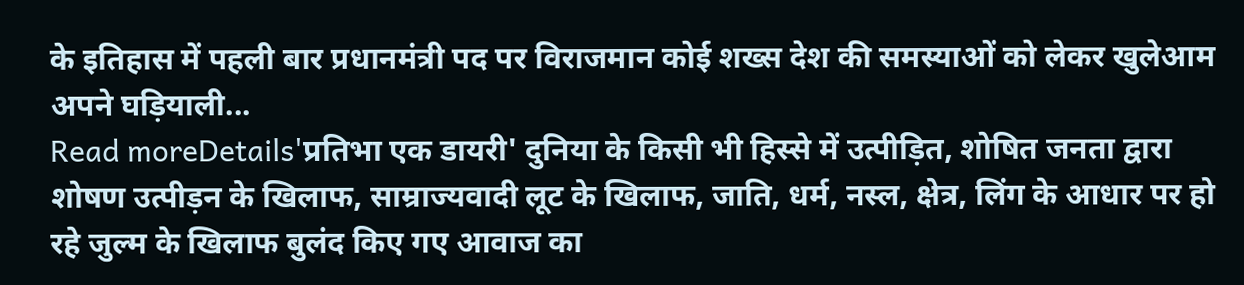के इतिहास में पहली बार प्रधानमंत्री पद पर विराजमान कोई शख्स देश की समस्याओं को लेकर खुलेआम अपने घड़ियाली...
Read moreDetails'प्रतिभा एक डायरी' दुनिया के किसी भी हिस्से में उत्पीड़ित, शोषित जनता द्वारा शोषण उत्पीड़न के खिलाफ, साम्राज्यवादी लूट के खिलाफ, जाति, धर्म, नस्ल, क्षेत्र, लिंग के आधार पर हो रहे जुल्म के खिलाफ बुलंद किए गए आवाज का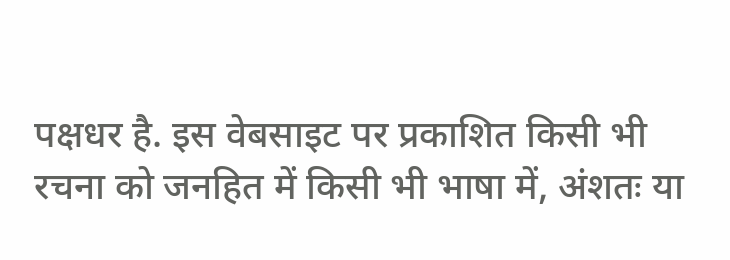पक्षधर है. इस वेबसाइट पर प्रकाशित किसी भी रचना को जनहित में किसी भी भाषा में, अंशतः या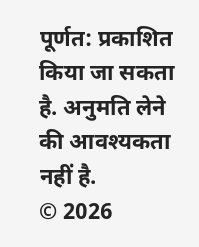पूर्णत: प्रकाशित किया जा सकता है. अनुमति लेने की आवश्यकता नहीं है.
© 2026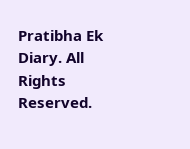Pratibha Ek Diary. All Rights Reserved.